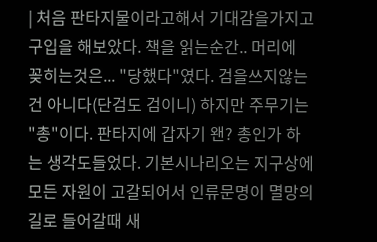| 처음 판타지물이라고해서 기대감을가지고 구입을 해보았다. 책을 읽는순간.. 머리에 꽂히는것은... "당했다"였다. 검을쓰지않는건 아니다(단검도 검이니) 하지만 주무기는 "총"이다. 판타지에 갑자기 왠? 총인가 하는 생각도들었다. 기본시나리오는 지구상에 모든 자원이 고갈되어서 인류문명이 멸망의길로 들어갈때 새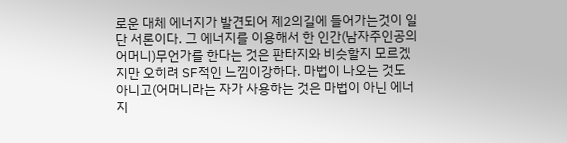로운 대체 에너지가 발견되어 제2의길에 들어가는것이 일단 서론이다. 그 에너지를 이용해서 한 인간(남자주인공의 어머니)무언가를 한다는 것은 판타지와 비슷할지 모르겠지만 오히려 SF적인 느낌이강하다. 마법이 나오는 것도 아니고(어머니라는 자가 사용하는 것은 마법이 아닌 에너지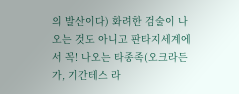의 발산이다) 화려한 검술이 나오는 것도 아니고 판타지세계에서 꼭! 나오는 타종족(오크라든가, 기간테스 라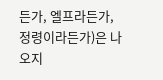든가, 엘프라든가, 정령이라든가)은 나오지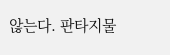않는다. 판타지물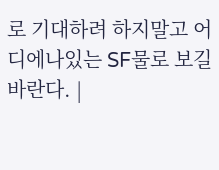로 기대하려 하지말고 어디에나있는 SF물로 보길 바란다. |